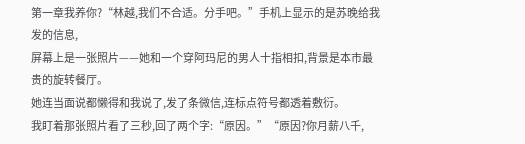第一章我养你?“林越,我们不合适。分手吧。”手机上显示的是苏晚给我发的信息,
屏幕上是一张照片——她和一个穿阿玛尼的男人十指相扣,背景是本市最贵的旋转餐厅。
她连当面说都懒得和我说了,发了条微信,连标点符号都透着敷衍。
我盯着那张照片看了三秒,回了两个字:“原因。”“原因?你月薪八千,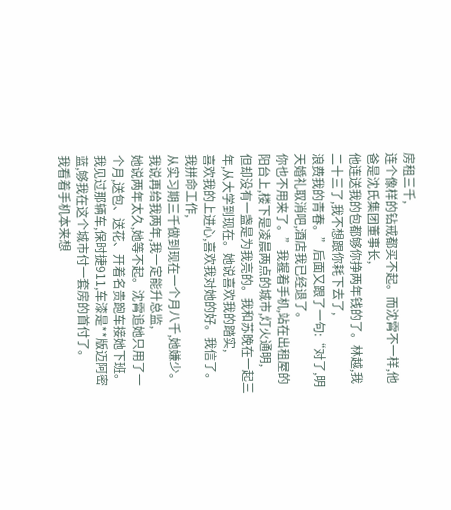房租三千,
连个像样的钻戒都买不起。而沈霄不一样,他爸是沈氏集团董事长,
他连送我的包都够你挣两年钱的了。林越,我二十三了,我不想跟你耗下去了,
浪费我的青春。”后面又跟了一句:“对了,明天婚礼取消吧,酒店我已经退了。
你也不用来了。”我握着手机,站在出租屋的阳台上,楼下是凌晨两点的城市,灯火通明,
但却没有一盏是为我亮的。我和苏晚在一起三年,从大学到现在。她说喜欢我的踏实,
喜欢我的上进心,喜欢我对她的好。我信了。我拼命工作,
从实习期三千做到现在一个月八千,她嫌少。我说再给我两年,我一定能升总监,
她说两年太久,她等不起。沈霄追她只用了一个月,送包、送花、开着名贵跑车接她下班。
我见过那辆车,保时捷911,车漆是**版迈阿密蓝,够我在这个城市付一套房的首付了。
我看着手机本来想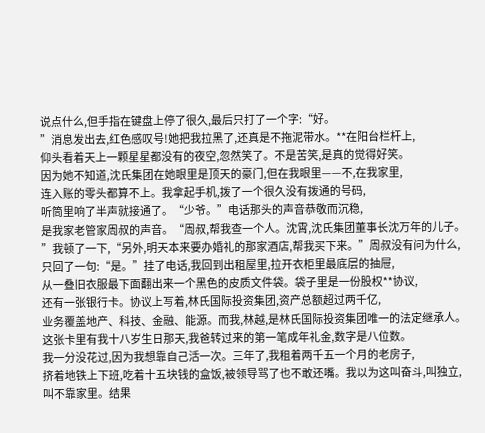说点什么,但手指在键盘上停了很久,最后只打了一个字:“好。
”消息发出去,红色感叹号!她把我拉黑了,还真是不拖泥带水。**在阳台栏杆上,
仰头看着天上一颗星星都没有的夜空,忽然笑了。不是苦笑,是真的觉得好笑。
因为她不知道,沈氏集团在她眼里是顶天的豪门,但在我眼里——不,在我家里,
连入账的零头都算不上。我拿起手机,拨了一个很久没有拨通的号码,
听筒里响了半声就接通了。“少爷。”电话那头的声音恭敬而沉稳,
是我家老管家周叔的声音。“周叔,帮我查一个人。沈霄,沈氏集团董事长沈万年的儿子。
”我顿了一下,“另外,明天本来要办婚礼的那家酒店,帮我买下来。”周叔没有问为什么,
只回了一句:“是。”挂了电话,我回到出租屋里,拉开衣柜里最底层的抽屉,
从一叠旧衣服最下面翻出来一个黑色的皮质文件袋。袋子里是一份股权**协议,
还有一张银行卡。协议上写着,林氏国际投资集团,资产总额超过两千亿,
业务覆盖地产、科技、金融、能源。而我,林越,是林氏国际投资集团唯一的法定继承人。
这张卡里有我十八岁生日那天,我爸转过来的第一笔成年礼金,数字是八位数。
我一分没花过,因为我想靠自己活一次。三年了,我租着两千五一个月的老房子,
挤着地铁上下班,吃着十五块钱的盒饭,被领导骂了也不敢还嘴。我以为这叫奋斗,叫独立,
叫不靠家里。结果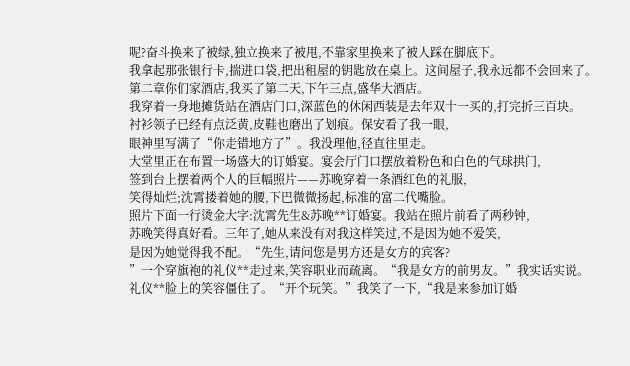呢?奋斗换来了被绿,独立换来了被甩,不靠家里换来了被人踩在脚底下。
我拿起那张银行卡,揣进口袋,把出租屋的钥匙放在桌上。这间屋子,我永远都不会回来了。
第二章你们家酒店,我买了第二天,下午三点,盛华大酒店。
我穿着一身地摊货站在酒店门口,深蓝色的休闲西装是去年双十一买的,打完折三百块。
衬衫领子已经有点泛黄,皮鞋也磨出了划痕。保安看了我一眼,
眼神里写满了“你走错地方了”。我没理他,径直往里走。
大堂里正在布置一场盛大的订婚宴。宴会厅门口摆放着粉色和白色的气球拱门,
签到台上摆着两个人的巨幅照片——苏晚穿着一条酒红色的礼服,
笑得灿烂;沈霄搂着她的腰,下巴微微扬起,标准的富二代嘴脸。
照片下面一行烫金大字:沈霄先生&苏晚**订婚宴。我站在照片前看了两秒钟,
苏晚笑得真好看。三年了,她从来没有对我这样笑过,不是因为她不爱笑,
是因为她觉得我不配。“先生,请问您是男方还是女方的宾客?
”一个穿旗袍的礼仪**走过来,笑容职业而疏离。“我是女方的前男友。”我实话实说。
礼仪**脸上的笑容僵住了。“开个玩笑。”我笑了一下,“我是来参加订婚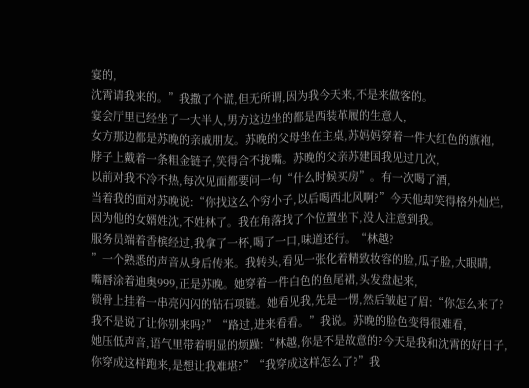宴的,
沈霄请我来的。”我撒了个谎,但无所谓,因为我今天来,不是来做客的。
宴会厅里已经坐了一大半人,男方这边坐的都是西装革履的生意人,
女方那边都是苏晚的亲戚朋友。苏晚的父母坐在主桌,苏妈妈穿着一件大红色的旗袍,
脖子上戴着一条粗金链子,笑得合不拢嘴。苏晚的父亲苏建国我见过几次,
以前对我不冷不热,每次见面都要问一句“什么时候买房”。有一次喝了酒,
当着我的面对苏晚说:“你找这么个穷小子,以后喝西北风啊?”今天他却笑得格外灿烂,
因为他的女婿姓沈,不姓林了。我在角落找了个位置坐下,没人注意到我。
服务员端着香槟经过,我拿了一杯,喝了一口,味道还行。“林越?
”一个熟悉的声音从身后传来。我转头,看见一张化着精致妆容的脸,瓜子脸,大眼睛,
嘴唇涂着迪奥999,正是苏晚。她穿着一件白色的鱼尾裙,头发盘起来,
锁骨上挂着一串亮闪闪的钻石项链。她看见我,先是一愣,然后皱起了眉:“你怎么来了?
我不是说了让你别来吗?”“路过,进来看看。”我说。苏晚的脸色变得很难看,
她压低声音,语气里带着明显的烦躁:“林越,你是不是故意的?今天是我和沈霄的好日子,
你穿成这样跑来,是想让我难堪?”“我穿成这样怎么了?”我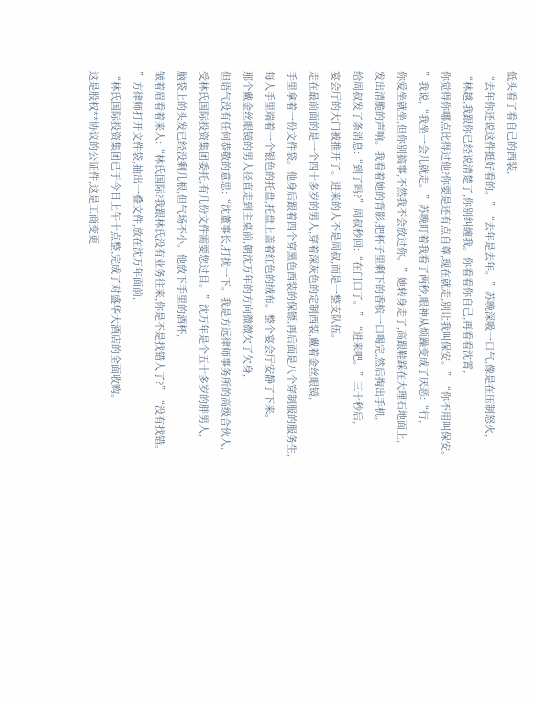低头看了看自己的西装,
“去年你还说这件挺好看的。”“去年是去年。”苏晚深吸一口气,像是在压制怒火,
“林越,我跟你已经说清楚了,你别纠缠我。你看看你自己,再看看沈霄,
你觉得你哪点比得过他?你要是还有点自尊,现在就走,别让我叫保安。”“你不用叫保安。
”我说,“我坐一会儿就走。”苏晚盯着我看了两秒,眼神从烦躁变成了厌恶:“行,
你爱坐就坐,但你别搞事,不然我不会放过你。”她转身走了,高跟鞋踩在大理石地面上,
发出清脆的声响。我看着她的背影,把杯子里剩下的香槟一口喝完,然后掏出手机,
给周叔发了条消息:“到了吗?”周叔秒回:“在门口了。”“进来吧。”三十秒后,
宴会厅的大门被推开了。进来的人不是周叔,而是一整支队伍。
走在最前面的是一个四十多岁的男人,穿着深灰色的定制西装,戴着金丝眼镜,
手里拿着一份文件袋。他身后跟着四个穿黑色西装的保镖,再后面是八个穿制服的服务生,
每人手里端着一个银色的托盘,托盘上盖着红色的绒布。整个宴会厅安静了下来。
那个戴金丝眼镜的男人径直走到主桌前,朝沈万年的方向微微欠了欠身,
但语气没有任何恭敬的意思:“沈董事长,打扰一下。我是方远律师事务所的高级合伙人,
受林氏国际投资集团委托,有几份文件需要您过目。”沈万年是个五十多岁的胖男人,
脑袋上的头发已经没剩几根,但气场不小。他放下手里的酒杯,
皱着眉看着来人:“林氏国际?我跟林氏没有业务往来,你是不是找错人了?”“没有找错。
”方律师打开文件袋,抽出一叠文件,放在沈万年面前,
“林氏国际投资集团已于今日上午十点整,完成了对盛华大酒店的全面收购。
这是股权**协议的公证件,这是工商变更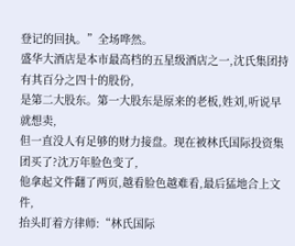登记的回执。”全场哗然。
盛华大酒店是本市最高档的五星级酒店之一,沈氏集团持有其百分之四十的股份,
是第二大股东。第一大股东是原来的老板,姓刘,听说早就想卖,
但一直没人有足够的财力接盘。现在被林氏国际投资集团买了?沈万年脸色变了,
他拿起文件翻了两页,越看脸色越难看,最后猛地合上文件,
抬头盯着方律师:“林氏国际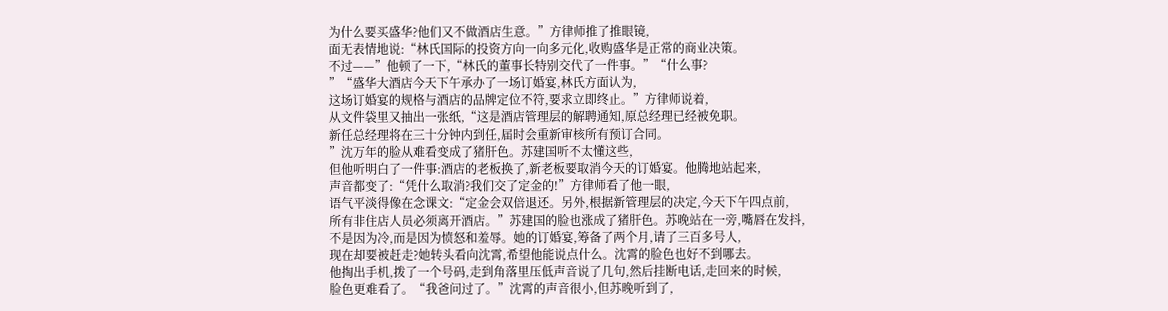为什么要买盛华?他们又不做酒店生意。”方律师推了推眼镜,
面无表情地说:“林氏国际的投资方向一向多元化,收购盛华是正常的商业决策。
不过——”他顿了一下,“林氏的董事长特别交代了一件事。”“什么事?
”“盛华大酒店今天下午承办了一场订婚宴,林氏方面认为,
这场订婚宴的规格与酒店的品牌定位不符,要求立即终止。”方律师说着,
从文件袋里又抽出一张纸,“这是酒店管理层的解聘通知,原总经理已经被免职。
新任总经理将在三十分钟内到任,届时会重新审核所有预订合同。
”沈万年的脸从难看变成了猪肝色。苏建国听不太懂这些,
但他听明白了一件事:酒店的老板换了,新老板要取消今天的订婚宴。他腾地站起来,
声音都变了:“凭什么取消?我们交了定金的!”方律师看了他一眼,
语气平淡得像在念课文:“定金会双倍退还。另外,根据新管理层的决定,今天下午四点前,
所有非住店人员必须离开酒店。”苏建国的脸也涨成了猪肝色。苏晚站在一旁,嘴唇在发抖,
不是因为冷,而是因为愤怒和羞辱。她的订婚宴,筹备了两个月,请了三百多号人,
现在却要被赶走?她转头看向沈霄,希望他能说点什么。沈霄的脸色也好不到哪去。
他掏出手机,拨了一个号码,走到角落里压低声音说了几句,然后挂断电话,走回来的时候,
脸色更难看了。“我爸问过了。”沈霄的声音很小,但苏晚听到了,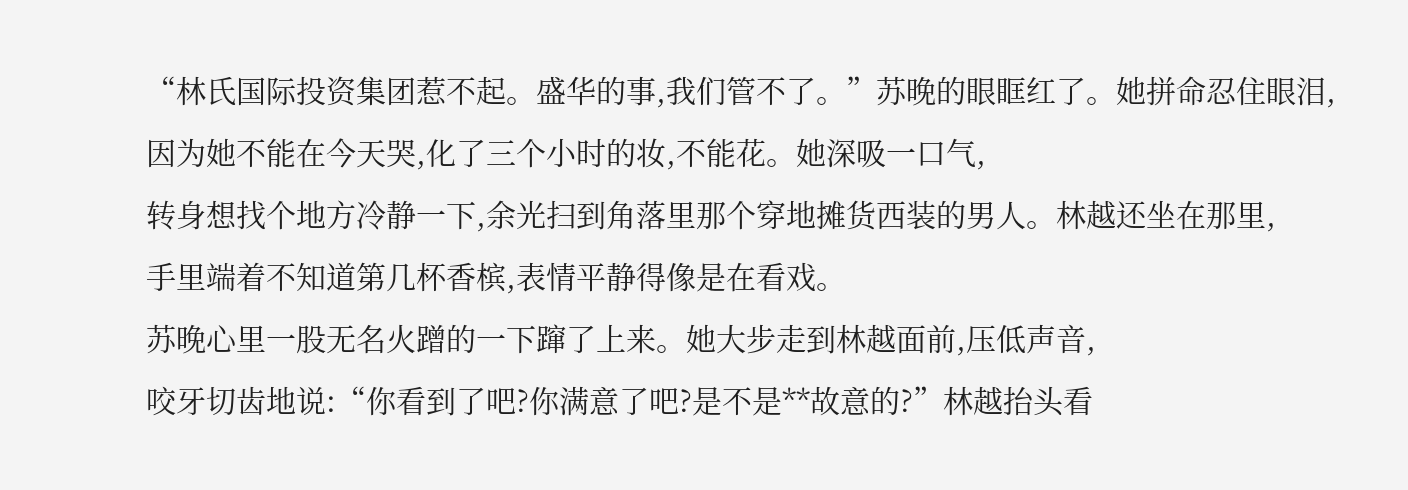“林氏国际投资集团惹不起。盛华的事,我们管不了。”苏晚的眼眶红了。她拼命忍住眼泪,
因为她不能在今天哭,化了三个小时的妆,不能花。她深吸一口气,
转身想找个地方冷静一下,余光扫到角落里那个穿地摊货西装的男人。林越还坐在那里,
手里端着不知道第几杯香槟,表情平静得像是在看戏。
苏晚心里一股无名火蹭的一下蹿了上来。她大步走到林越面前,压低声音,
咬牙切齿地说:“你看到了吧?你满意了吧?是不是**故意的?”林越抬头看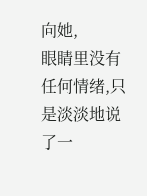向她,
眼睛里没有任何情绪,只是淡淡地说了一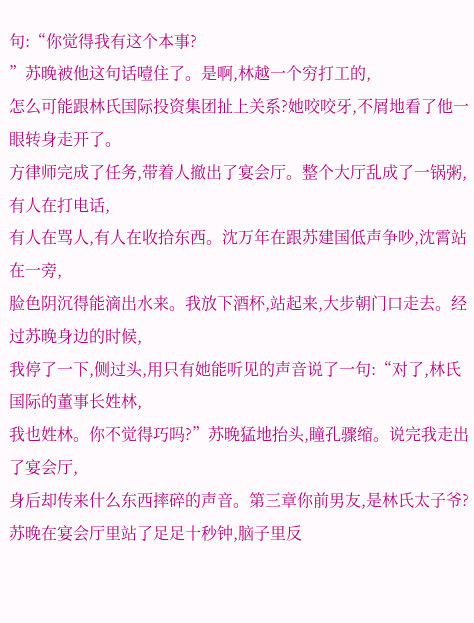句:“你觉得我有这个本事?
”苏晚被他这句话噎住了。是啊,林越一个穷打工的,
怎么可能跟林氏国际投资集团扯上关系?她咬咬牙,不屑地看了他一眼转身走开了。
方律师完成了任务,带着人撤出了宴会厅。整个大厅乱成了一锅粥,有人在打电话,
有人在骂人,有人在收拾东西。沈万年在跟苏建国低声争吵,沈霄站在一旁,
脸色阴沉得能滴出水来。我放下酒杯,站起来,大步朝门口走去。经过苏晚身边的时候,
我停了一下,侧过头,用只有她能听见的声音说了一句:“对了,林氏国际的董事长姓林,
我也姓林。你不觉得巧吗?”苏晚猛地抬头,瞳孔骤缩。说完我走出了宴会厅,
身后却传来什么东西摔碎的声音。第三章你前男友,是林氏太子爷?
苏晚在宴会厅里站了足足十秒钟,脑子里反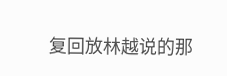复回放林越说的那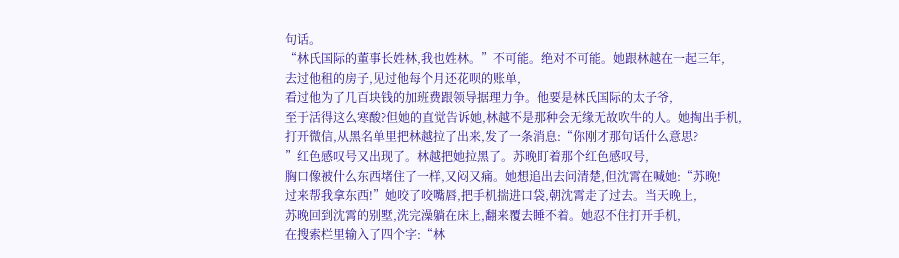句话。
“林氏国际的董事长姓林,我也姓林。”不可能。绝对不可能。她跟林越在一起三年,
去过他租的房子,见过他每个月还花呗的账单,
看过他为了几百块钱的加班费跟领导据理力争。他要是林氏国际的太子爷,
至于活得这么寒酸?但她的直觉告诉她,林越不是那种会无缘无故吹牛的人。她掏出手机,
打开微信,从黑名单里把林越拉了出来,发了一条消息:“你刚才那句话什么意思?
”红色感叹号又出现了。林越把她拉黑了。苏晚盯着那个红色感叹号,
胸口像被什么东西堵住了一样,又闷又痛。她想追出去问清楚,但沈霄在喊她:“苏晚!
过来帮我拿东西!”她咬了咬嘴唇,把手机揣进口袋,朝沈霄走了过去。当天晚上,
苏晚回到沈霄的别墅,洗完澡躺在床上,翻来覆去睡不着。她忍不住打开手机,
在搜索栏里输入了四个字:“林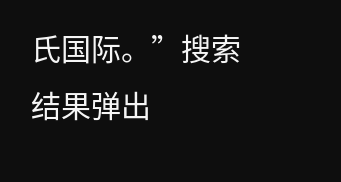氏国际。”搜索结果弹出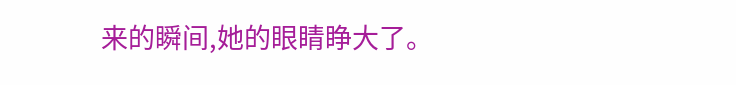来的瞬间,她的眼睛睁大了。